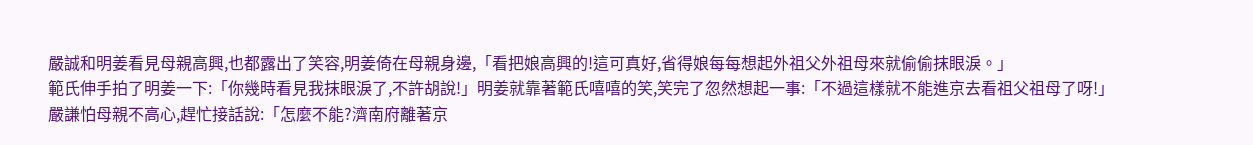嚴誠和明姜看見母親高興,也都露出了笑容,明姜倚在母親身邊,「看把娘高興的!這可真好,省得娘每每想起外祖父外祖母來就偷偷抹眼淚。」
範氏伸手拍了明姜一下:「你幾時看見我抹眼淚了,不許胡說!」明姜就靠著範氏嘻嘻的笑,笑完了忽然想起一事:「不過這樣就不能進京去看祖父祖母了呀!」
嚴謙怕母親不高心,趕忙接話說:「怎麼不能?濟南府離著京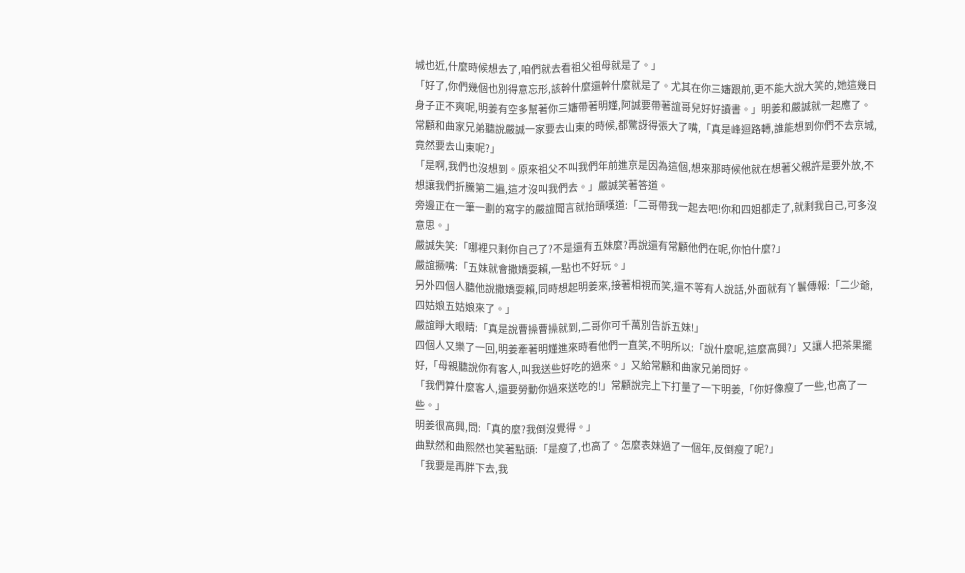城也近,什麼時候想去了,咱們就去看祖父祖母就是了。」
「好了,你們幾個也別得意忘形,該幹什麼還幹什麼就是了。尤其在你三嬸跟前,更不能大說大笑的,她這幾日身子正不爽呢,明姜有空多幫著你三嬸帶著明嫤,阿誠要帶著誼哥兒好好讀書。」明姜和嚴誠就一起應了。
常顧和曲家兄弟聽說嚴誠一家要去山東的時候,都驚訝得張大了嘴,「真是峰迴路轉,誰能想到你們不去京城,竟然要去山東呢?」
「是啊,我們也沒想到。原來祖父不叫我們年前進京是因為這個,想來那時候他就在想著父親許是要外放,不想讓我們折騰第二遍,這才沒叫我們去。」嚴誠笑著答道。
旁邊正在一筆一劃的寫字的嚴誼聞言就抬頭嘆道:「二哥帶我一起去吧!你和四姐都走了,就剩我自己,可多沒意思。」
嚴誠失笑:「哪裡只剩你自己了?不是還有五妹麼?再說還有常顧他們在呢,你怕什麼?」
嚴誼撅嘴:「五妹就會撒嬌耍賴,一點也不好玩。」
另外四個人聽他說撒嬌耍賴,同時想起明姜來,接著相視而笑,還不等有人說話,外面就有丫鬟傳報:「二少爺,四姑娘五姑娘來了。」
嚴誼睜大眼睛:「真是說曹操曹操就到,二哥你可千萬別告訴五妹!」
四個人又樂了一回,明姜牽著明嫤進來時看他們一直笑,不明所以:「說什麼呢,這麼高興?」又讓人把茶果擺好,「母親聽說你有客人,叫我送些好吃的過來。」又給常顧和曲家兄弟問好。
「我們算什麼客人,還要勞動你過來送吃的!」常顧說完上下打量了一下明姜,「你好像瘦了一些,也高了一些。」
明姜很高興,問:「真的麼?我倒沒覺得。」
曲默然和曲熙然也笑著點頭:「是瘦了,也高了。怎麼表妹過了一個年,反倒瘦了呢?」
「我要是再胖下去,我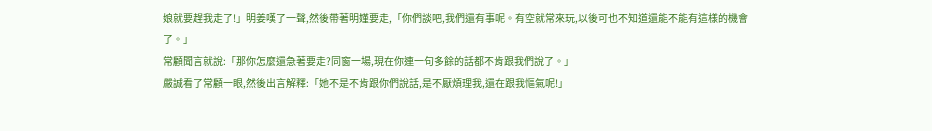娘就要趕我走了!」明姜嘆了一聲,然後帶著明嫤要走,「你們談吧,我們還有事呢。有空就常來玩,以後可也不知道還能不能有這樣的機會了。」
常顧聞言就說:「那你怎麼還急著要走?同窗一場,現在你連一句多餘的話都不肯跟我們說了。」
嚴誠看了常顧一眼,然後出言解釋:「她不是不肯跟你們說話,是不厭煩理我,還在跟我慪氣呢!」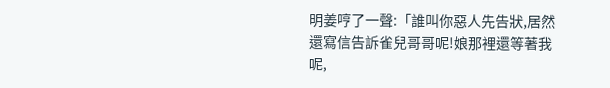明姜哼了一聲:「誰叫你惡人先告狀,居然還寫信告訴雀兒哥哥呢!娘那裡還等著我呢,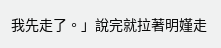我先走了。」說完就拉著明嫤走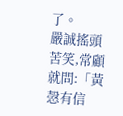了。
嚴誠搖頭苦笑,常顧就問:「黃愨有信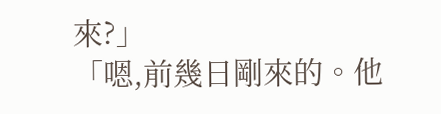來?」
「嗯,前幾日剛來的。他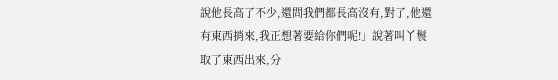說他長高了不少,還問我們都長高沒有,對了,他還有東西捎來,我正想著要給你們呢!」說著叫丫鬟取了東西出來,分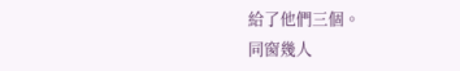給了他們三個。
同窗幾人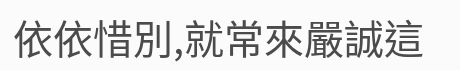依依惜別,就常來嚴誠這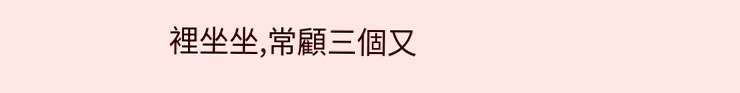裡坐坐,常顧三個又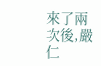來了兩次後,嚴仁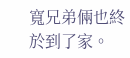寬兄弟倆也終於到了家。